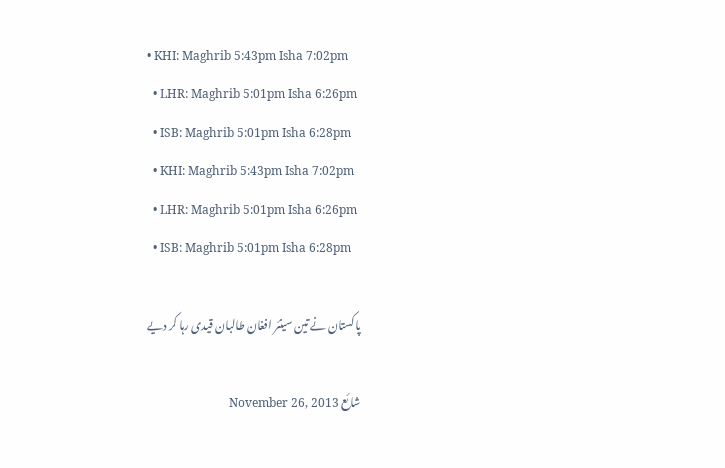• KHI: Maghrib 5:43pm Isha 7:02pm
  • LHR: Maghrib 5:01pm Isha 6:26pm
  • ISB: Maghrib 5:01pm Isha 6:28pm
  • KHI: Maghrib 5:43pm Isha 7:02pm
  • LHR: Maghrib 5:01pm Isha 6:26pm
  • ISB: Maghrib 5:01pm Isha 6:28pm

پاکستان نے تین سینئر افغان طالبان قیدی رہا کر دیے

شائع November 26, 2013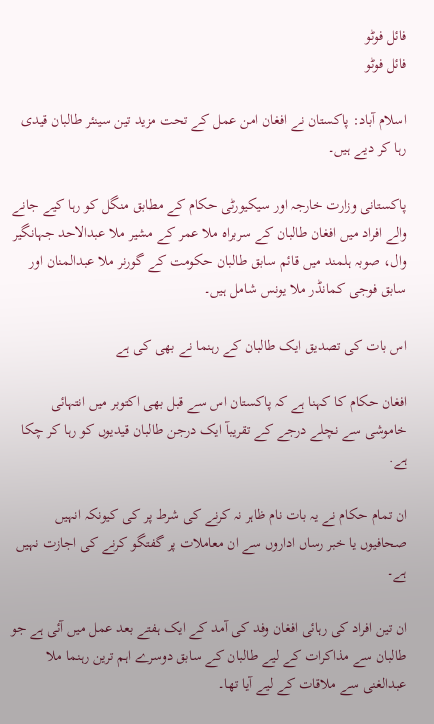فائل فوٹو
فائل فوٹو

اسلام آباد: پاکستان نے افغان امن عمل کے تحت مزید تین سینئر طالبان قیدی رہا کر دیے ہیں۔

پاکستانی وزارت خارجہ اور سیکیورٹی حکام کے مطابق منگل کو رہا کیے جانے والے افراد میں افغان طالبان کے سربراہ ملا عمر کے مشیر ملا عبدالاحد جہانگیر وال، صوبہ ہلمند میں قائم سابق طالبان حکومت کے گورنر ملا عبدالمنان اور سابق فوجی کمانڈر ملا یونس شامل ہیں۔

اس بات کی تصدیق ایک طالبان کے رہنما نے بھی کی ہے

افغان حکام کا کہنا ہے کہ پاکستان اس سے قبل بھی اکتوبر میں انتہائی خاموشی سے نچلے درجے کے تقریبآ ایک درجن طالبان قیدیوں کو رہا کر چکا ہے.

ان تمام حکام نے یہ بات نام ظاہر نہ کرنے کی شرط پر کی کیونکہ انہیں صحافیوں یا خبر رساں اداروں سے ان معاملات پر گفتگو کرنے کی اجازت نہیں ہے۔

ان تین افراد کی رہائی افغان وفد کی آمد کے ایک ہفتے بعد عمل میں آئی ہے جو طالبان سے مذاکرات کے لیے طالبان کے سابق دوسرے اہم ترین رہنما ملا عبدالغنی سے ملاقات کے لیے آیا تھا۔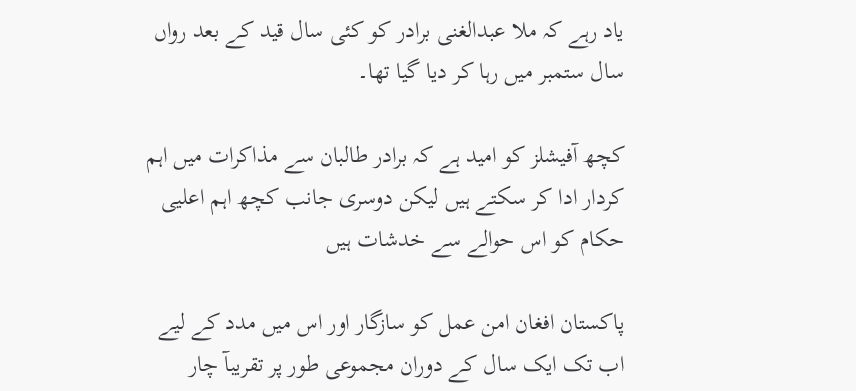یاد رہے کہ ملا عبدالغنی برادر کو کئی سال قید کے بعد رواں سال ستمبر میں رہا کر دیا گیا تھا۔

کچھ آفیشلز کو امید ہے کہ برادر طالبان سے مذاکرات میں اہم کردار ادا کر سکتے ہیں لیکن دوسری جانب کچھ اہم اعلیی حکام کو اس حوالے سے خدشات ہیں

پاکستان افغان امن عمل کو سازگار اور اس میں مدد کے لیے اب تک ایک سال کے دوران مجموعی طور پر تقریبآ چار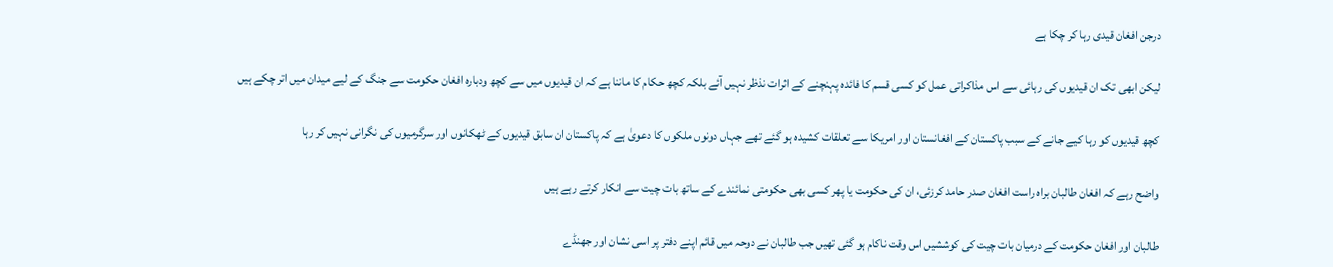درجن افغان قیدی رہا کر چکا ہے

لیکن ابھی تک ان قیدیوں کی رہائی سے اس مذاکراتی عمل کو کسی قسم کا فائدہ پہنچنے کے اثرات نذظر نہیں آئے بلکہ کچھ حکام کا ماننا ہے کہ ان قیدیوں میں سے کچھ ودبارہ افغان حکومت سے جنگ کے لیے میدان میں اتر چکے ہیں

کچھ قیدیوں کو رہا کیے جانے کے سبب پاکستان کے افغانستان اور امریکا سے تعلقات کشیدہ ہو گئے تھے جہاں دونوں ملکوں کا دعویٰ ہے کہ پاکستان ان سابق قیدیوں کے ٹھکانوں اور سرگرمیوں کی نگرانی نہیں کر رہا

واضح رہے کہ افغان طالبان براہ راست افغان صدر حامد کرزئی، ان کی حکومت یا پھر کسی بھی حکومتی نمائندے کے ساتھ بات چیت سے انکار کرتے رہے ہیں

طالبان اور افغان حکومت کے درمیان بات چیت کی کوششیں اس وقت ناکام ہو گئی تھیں جب طالبان نے دوحہ میں قائم اپنے دفتر پر اسی نشان اور جھنڈے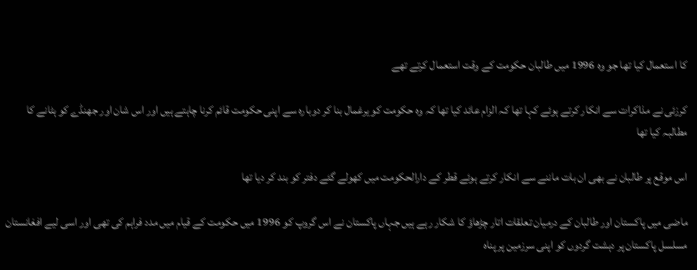کا استعمال کیا تھا جو وہ 1996 میں طالبان حکومت کے وقت استعمال کرتے تھے

کرزئی نے مذاکرات سے انکار کرتے ہوئے کہا تھا کہ الزام عائد کیا تھا کہ وہ حکومت کو یرغمال بنا کر دوبارہ سے اپنی حکومت قائم کرنا چاہتے ہیں اور اس شان اور جھنڈے کو ہٹانے کا مطالبہ کیا تھا

اس موقع پر طالبان نے بھی ان بات ماننے سے انکار کرتے ہوئے قطر کے دارالحکومت میں کھولے گئے دفتر کو بند کر دیا تھا

ماضی میں پاکستان اور طالبان کے درمیان تعلقات اتار چڑھاؤ کا شکار رہے ہیں جہاں پاکستان نے اس گروپ کو 1996 میں حکومت کے قیام میں مدد فراہم کی تھی اور اسی لیے افغانستان مسلسل پاکستان پر دہشت گردوں کو اپنی سرزمین پر پناہ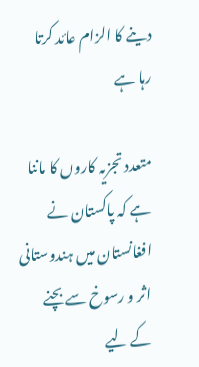دینے کا الزام عائد کرتا رہا ہے

متعدد تجزیہ کاروں کا ماننا ہے کہ پاکستان نے افغانستان میں ہندوستانی اثر و رسوخ سے بچنے کے لیے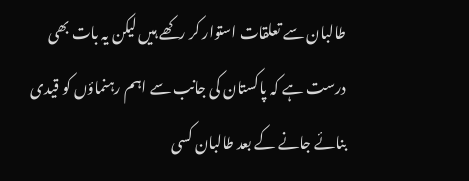طالبان سے تعلقات استوار کر رکھے ہیں لیکن یہ بات بھی درست ہے کہ پاکستان کی جانب سے اہم رہنماؤں کو قیدی بنائے جانے کے بعد طالبان کسی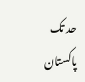حد تک پاکستان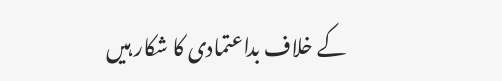کے خلاف بداعتمادی کا شکار ہیں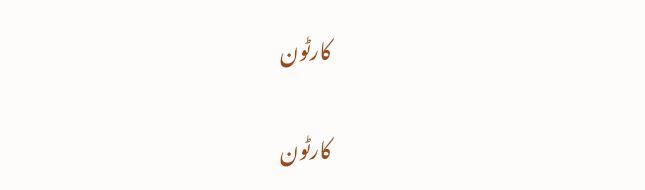کارٹون

کارٹون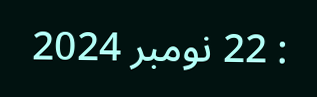: 22 نومبر 2024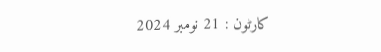کارٹون : 21 نومبر 2024